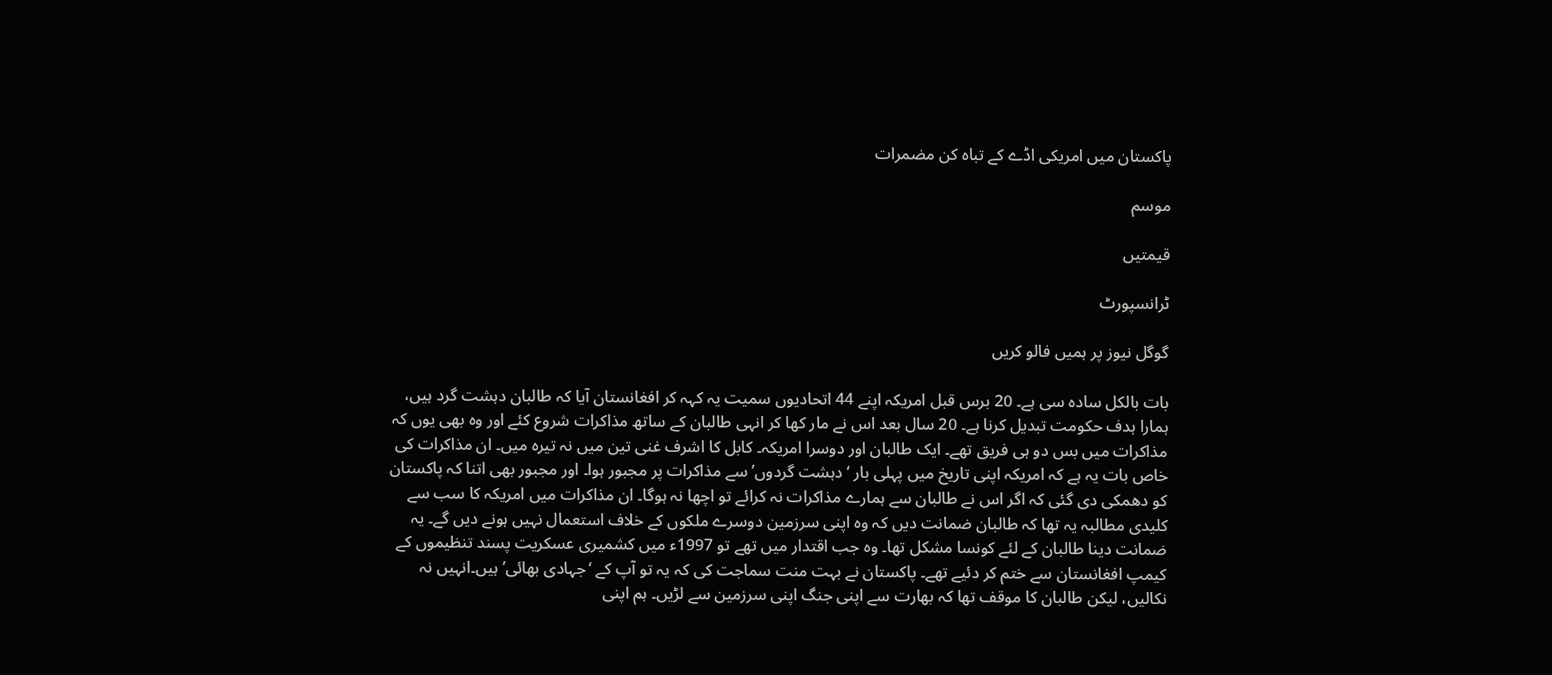پاکستان میں امریکی اڈے کے تباہ کن مضمرات

موسم

قیمتیں

ٹرانسپورٹ

گوگل نیوز پر ہمیں فالو کریں

بات بالکل سادہ سی ہے۔ 20 برس قبل امریکہ اپنے 44 اتحادیوں سمیت یہ کہہ کر افغانستان آیا کہ طالبان دہشت گرد ہیں، ہمارا ہدف حکومت تبدیل کرنا ہے۔ 20 سال بعد اس نے مار کھا کر انہی طالبان کے ساتھ مذاکرات شروع کئے اور وہ بھی یوں کہ مذاکرات میں بس دو ہی فریق تھے۔ ایک طالبان اور دوسرا امریکہ۔ کابل کا اشرف غنی تین میں نہ تیرہ میں۔ ان مذاکرات کی خاص بات یہ ہے کہ امریکہ اپنی تاریخ میں پہلی بار ‘دہشت گردوں’ سے مذاکرات پر مجبور ہوا۔ اور مجبور بھی اتنا کہ پاکستان کو دھمکی دی گئی کہ اگر اس نے طالبان سے ہمارے مذاکرات نہ کرائے تو اچھا نہ ہوگا۔ ان مذاکرات میں امریکہ کا سب سے کلیدی مطالبہ یہ تھا کہ طالبان ضمانت دیں کہ وہ اپنی سرزمین دوسرے ملکوں کے خلاف استعمال نہیں ہونے دیں گے۔ یہ ضمانت دینا طالبان کے لئے کونسا مشکل تھا۔ وہ جب اقتدار میں تھے تو 1997ء میں کشمیری عسکریت پسند تنظیموں کے کیمپ افغانستان سے ختم کر دئیے تھے۔ پاکستان نے بہت منت سماجت کی کہ یہ تو آپ کے ‘جہادی بھائی’ ہیں۔انہیں نہ نکالیں، لیکن طالبان کا موقف تھا کہ بھارت سے اپنی جنگ اپنی سرزمین سے لڑیں۔ ہم اپنی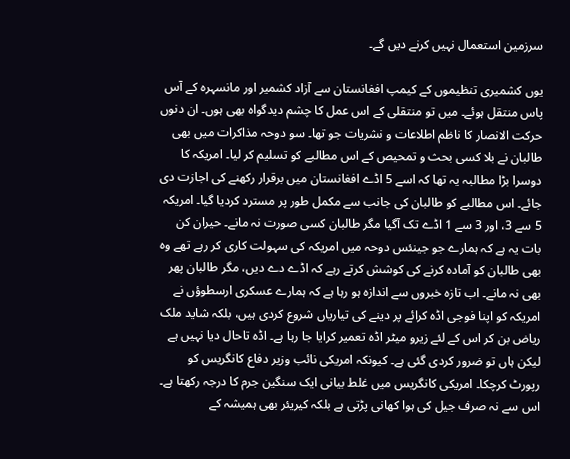سرزمین استعمال نہیں کرنے دیں گے۔

یوں کشمیری تنظیموں کے کیمپ افغانستان سے آزاد کشمیر اور مانسہرہ کے آس پاس منتقل ہوئے۔ میں تو منتقلی کے اس عمل کا چشم دیدگواہ بھی ہوں۔ ان دنوں حرکت الانصار کا ناظم اطلاعات و نشریات جو تھا۔ سو دوحہ مذاکرات میں بھی طالبان نے بلا کسی بحث و تمحیص کے اس مطالبے کو تسلیم کر لیا۔ امریکہ کا دوسرا بڑا مطالبہ یہ تھا کہ اسے 5 اڈے افغانستان میں برقرار رکھنے کی اجازت دی جائے۔ اس مطالبے کو طالبان کی جانب سے مکمل طور پر مسترد کردیا گیا۔ امریکہ 5 سے 3، اور 3 سے 1 اڈے تک آگیا مگر طالبان کسی صورت نہ مانے۔ حیران کن بات یہ ہے کہ ہمارے جو جینئس دوحہ میں امریکہ کی سہولت کاری کر رہے تھے وہ بھی طالبان کو آمادہ کرنے کی کوشش کرتے رہے کہ اڈے دے دیں، مگر طالبان پھر بھی نہ مانے۔ اب تازہ خبروں سے اندازہ ہو رہا ہے کہ ہمارے عسکری ارسطوؤں نے امریکہ کو اپنا فوجی اڈہ کرائے پر دینے کی تیاریاں شروع کردی ہیں، بلکہ شاید ملک ریاض بن کر اس کے لئے زیرو میٹر اڈہ تعمیر کرایا جا رہا ہے۔ اڈہ تاحال دیا نہیں ہے لیکن ہاں تو ضرور کردی گئی ہے۔ کیونکہ امریکی نائب وزیر دفاع کانگریس کو رپورٹ کرچکا۔ امریکی کانگریس میں غلط بیانی ایک سنگین جرم کا درجہ رکھتا ہے۔ اس سے نہ صرف جیل کی ہوا کھانی پڑتی ہے بلکہ کیریئر بھی ہمیشہ کے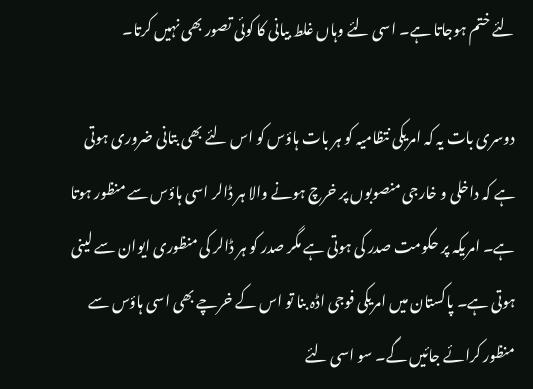لئے ختم ہوجاتا ہے۔ اسی لئے وہاں غلط بیانی کا کوئی تصور بھی نہیں کرتا۔

دوسری بات یہ کہ امریکی نتظامیہ کو ہر بات ہاؤس کو اس لئے بھی بتانی ضروری ہوتی ہے کہ داخلی و خارجی منصوبوں پر خرچ ہونے والا ہر ڈالر اسی ہاؤس سے منظور ہوتا ہے۔ امریکہ پر حکومت صدر کی ہوتی ہے مگر صدر کو ہر ڈالر کی منظوری ایوان سے لینی ہوتی ہے۔ پاکستان میں امریکی فوجی اڈہ بنا تو اس کے خرچے بھی اسی ہاؤس سے منظور کرائے جائیں گے۔ سو اسی لئے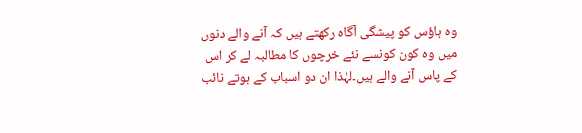وہ ہاؤس کو پیشگی آگاہ رکھتے ہیں کہ آنے والے دنوں میں وہ کون کونسے نئے خرچوں کا مطالبہ لے کر اس کے پاس آنے والے ہیں۔لہٰذا ان دو اسباب کے ہوتے نائب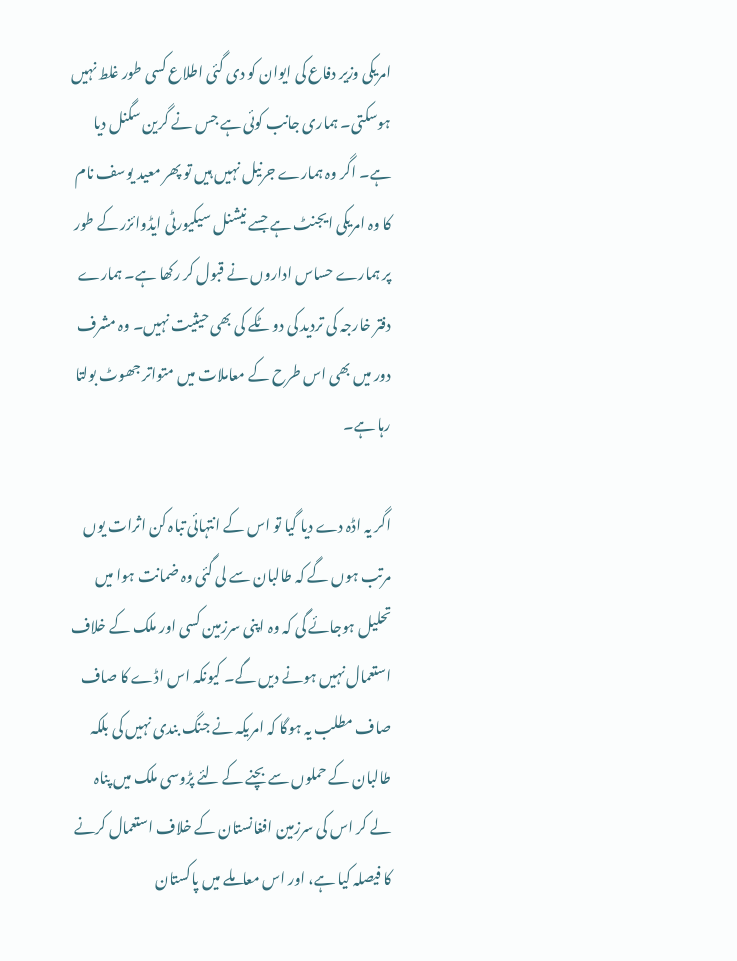امریکی وزیر دفاع کی ایوان کو دی گئی اطلاع کسی طور غلط نہیں ہوسکتی۔ ہماری جانب کوئی ہے جس نے گرین سگنل دیا ہے۔ اگر وہ ہمارے جرنیل نہیں ہیں تو پھر معید یوسف نام کا وہ امریکی ایجنٹ ہے جسے نیشنل سیکیورٹی ایڈوائزر کے طور پر ہمارے حساس اداروں نے قبول کر رکھا ہے۔ ہمارے دفتر خارجہ کی تردید کی دو ٹکے کی بھی حیثیت نہیں۔ وہ مشرف دور میں بھی اس طرح کے معاملات میں متواتر جھوٹ بولتا رہا ہے۔

اگر یہ اڈہ دے دیا گیا تو اس کے انتہائی تباہ کن اثرات یوں مرتب ہوں گے کہ طالبان سے لی گئی وہ ضمانت ہوا میں تحلیل ہوجائے گی کہ وہ اپنی سرزمین کسی اور ملک کے خلاف استعمال نہیں ہونے دیں گے۔ کیونکہ اس اڈے کا صاف صاف مطلب یہ ہوگا کہ امریکہ نے جنگ بندی نہیں کی بلکہ طالبان کے حملوں سے بچنے کے لئے پڑوسی ملک میں پناہ لے کر اس کی سرزمین افغانستان کے خلاف استعمال کرنے کا فیصلہ کیا ہے، اور اس معاملے میں پاکستان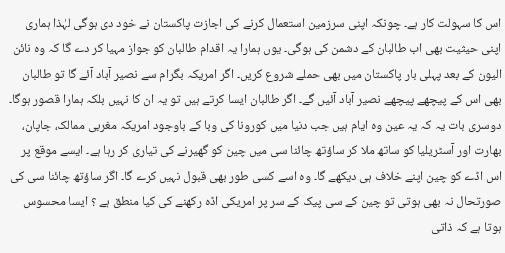اس کا سہولت کار ہے۔ چونکہ اپنی سرزمین استعمال کرنے کی اجازت پاکستان نے خود دی ہوگی لہٰذا ہماری اپنی حیثیت بھی اب طالبان کے دشمن کی ہوگی۔ یوں ہمارا یہ اقدام طالبان کو جواز مہیا کر دے گا کہ وہ نائن الیون کے بعد پہلی بار پاکستان میں بھی حملے شروع کریں۔ اگر امریکہ بگرام سے نصیر آباد آئے گا تو طالبان بھی اس کے پیچھے پیچھے نصیر آباد آئیں گے۔ اگر طالبان ایسا کرتے ہیں تو یہ ان کا نہیں بلکہ ہمارا قصور ہوگا۔ دوسری بات یہ کہ یہ عین وہ ایام ہیں جب دنیا میں کورونا کی وبا کے باوجود امریکہ مغربی ممالک، جاپان، بھارت اور آسٹریلیا کو ساتھ ملا کر ساؤتھ چائنا سی میں چین کو گھیرنے کی تیاری کر رہا ہے۔ ایسے موقع پر اس اڈے کو چین اپنے خلاف ہی دیکھے گا۔ وہ اسے کسی طور بھی قبول نہیں کرے گا۔ اگر ساؤتھ چائنا سی کی صورتحال نہ بھی ہوتی تو چین کے سی پیک کے سر پر امریکی اڈہ رکھنے کی کیا منطق ہے ؟ ایسا محسوس ہوتا ہے کہ ذاتی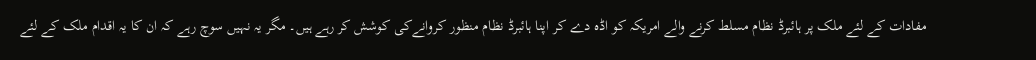مفادات کے لئے ملک پر ہائبرڈ نظام مسلط کرنے والے امریکہ کو اڈہ دے کر اپنا ہائبرڈ نظام منظور کروانےکی کوشش کر رہے ہیں۔ مگر یہ نہیں سوچ رہے کہ ان کا یہ اقدام ملک کے لئے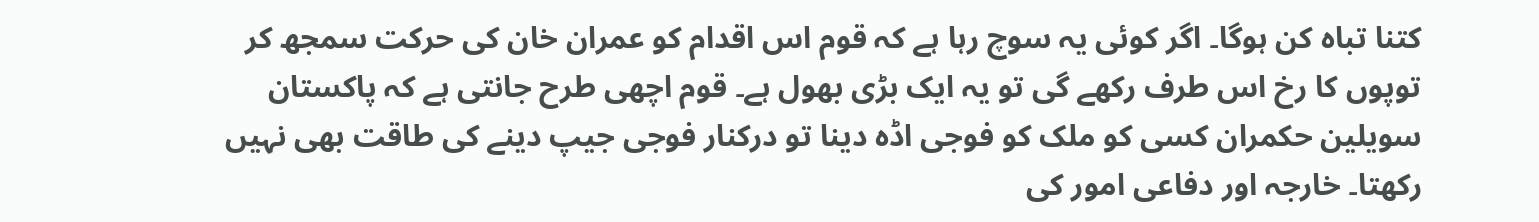کتنا تباہ کن ہوگا۔ اگر کوئی یہ سوچ رہا ہے کہ قوم اس اقدام کو عمران خان کی حرکت سمجھ کر توپوں کا رخ اس طرف رکھے گی تو یہ ایک بڑی بھول ہے۔ قوم اچھی طرح جانتی ہے کہ پاکستان سویلین حکمران کسی کو ملک کو فوجی اڈہ دینا تو درکنار فوجی جیپ دینے کی طاقت بھی نہیں رکھتا۔ خارجہ اور دفاعی امور کی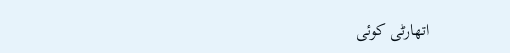اتھارٹی کوئی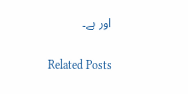اور ہے۔

Related Posts